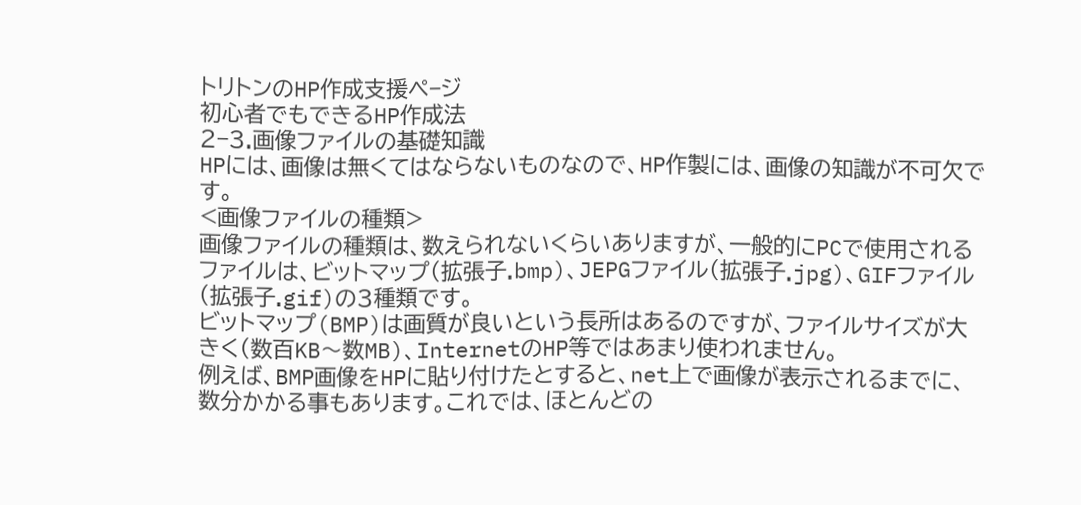トリトンのHP作成支援ペ−ジ
初心者でもできるHP作成法
2−3.画像ファイルの基礎知識
HPには、画像は無くてはならないものなので、HP作製には、画像の知識が不可欠です。
<画像ファイルの種類>
画像ファイルの種類は、数えられないくらいありますが、一般的にPCで使用されるファイルは、ビットマップ(拡張子.bmp)、JEPGファイル(拡張子.jpg)、GIFファイル(拡張子.gif)の3種類です。
ビットマップ(BMP)は画質が良いという長所はあるのですが、ファイルサイズが大きく(数百KB〜数MB)、InternetのHP等ではあまり使われません。
例えば、BMP画像をHPに貼り付けたとすると、net上で画像が表示されるまでに、数分かかる事もあります。これでは、ほとんどの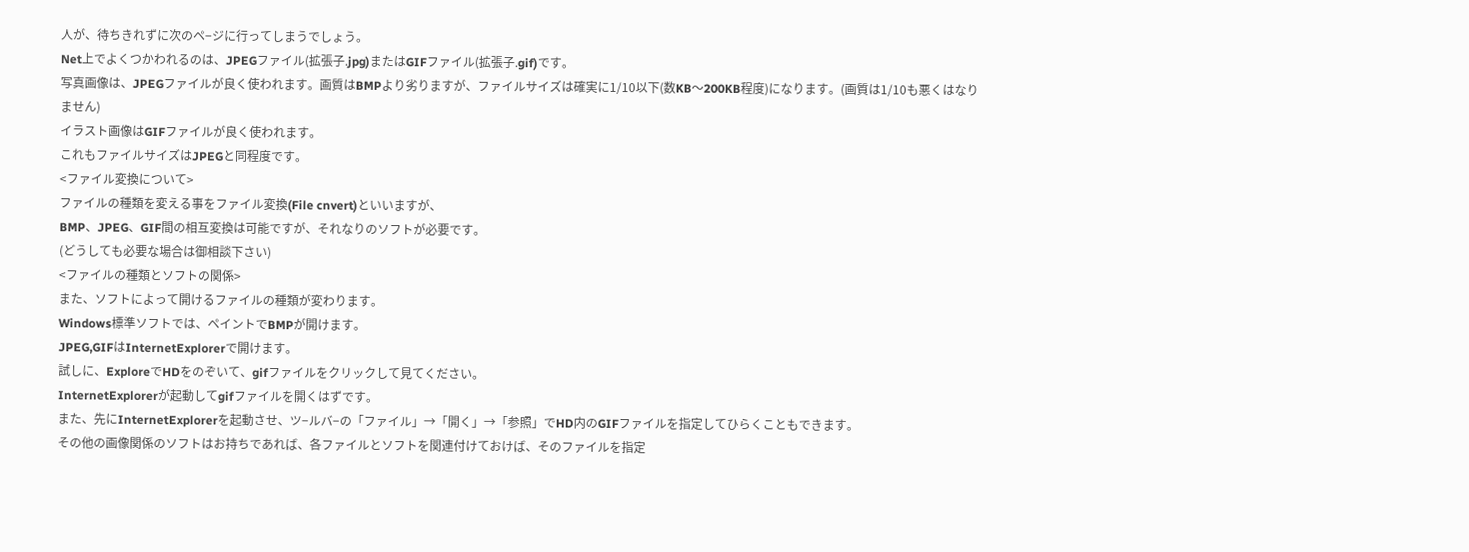人が、待ちきれずに次のペ−ジに行ってしまうでしょう。
Net上でよくつかわれるのは、JPEGファイル(拡張子.jpg)またはGIFファイル(拡張子.gif)です。
写真画像は、JPEGファイルが良く使われます。画質はBMPより劣りますが、ファイルサイズは確実に1/10以下(数KB〜200KB程度)になります。(画質は1/10も悪くはなりません)
イラスト画像はGIFファイルが良く使われます。
これもファイルサイズはJPEGと同程度です。
<ファイル変換について>
ファイルの種類を変える事をファイル変換(File cnvert)といいますが、
BMP、JPEG、GIF間の相互変換は可能ですが、それなりのソフトが必要です。
(どうしても必要な場合は御相談下さい)
<ファイルの種類とソフトの関係>
また、ソフトによって開けるファイルの種類が変わります。
Windows標準ソフトでは、ペイントでBMPが開けます。
JPEG,GIFはInternetExplorerで開けます。
試しに、ExploreでHDをのぞいて、gifファイルをクリックして見てください。
InternetExplorerが起動してgifファイルを開くはずです。
また、先にInternetExplorerを起動させ、ツ−ルバ−の「ファイル」→「開く」→「参照」でHD内のGIFファイルを指定してひらくこともできます。
その他の画像関係のソフトはお持ちであれば、各ファイルとソフトを関連付けておけば、そのファイルを指定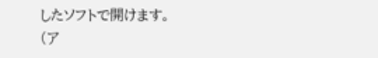したソフトで開けます。
(ア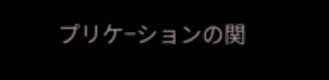プリケ−ションの関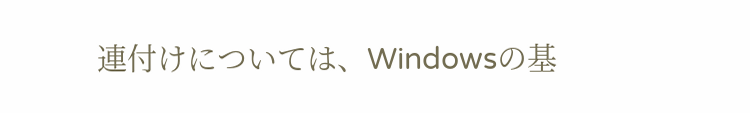連付けについては、Windowsの基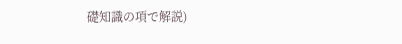礎知識の項で解説)